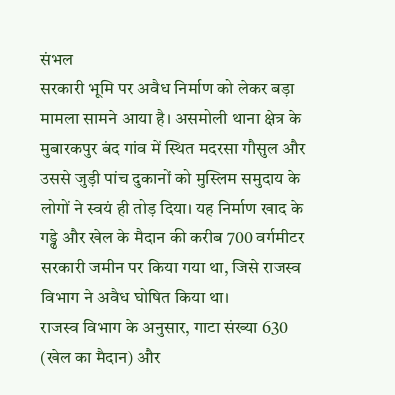संभल
सरकारी भूमि पर अवैध निर्माण को लेकर बड़ा मामला सामने आया है। असमोली थाना क्षेत्र के मुबारकपुर बंद गांव में स्थित मदरसा गौसुल और उससे जुड़ी पांच दुकानों को मुस्लिम समुदाय के लोगों ने स्वयं ही तोड़ दिया। यह निर्माण खाद के गड्ढे और खेल के मैदान की करीब 700 वर्गमीटर सरकारी जमीन पर किया गया था, जिसे राजस्व विभाग ने अवैध घोषित किया था।
राजस्व विभाग के अनुसार, गाटा संख्या 630 (खेल का मैदान) और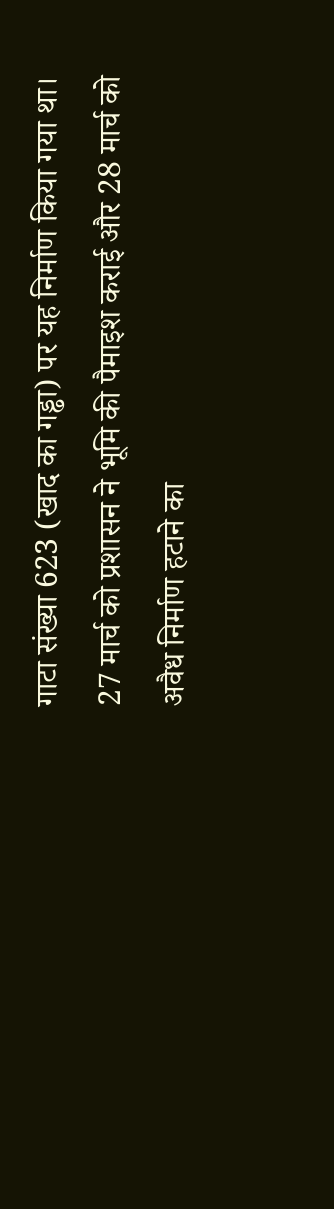गाटा संख्या 623 (खाद का गड्ढा) पर यह निर्माण किया गया था। 27 मार्च को प्रशासन ने भूमि की पैमाइश कराई और 28 मार्च को अवैध निर्माण हटाने का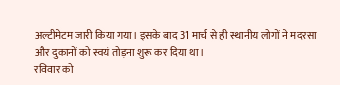अल्टीमेटम जारी किया गया। इसके बाद 31 मार्च से ही स्थानीय लोगों ने मदरसा और दुकानों को स्वयं तोड़ना शुरू कर दिया था।
रविवार को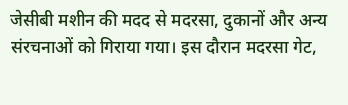जेसीबी मशीन की मदद से मदरसा, दुकानों और अन्य संरचनाओं को गिराया गया। इस दौरान मदरसा गेट,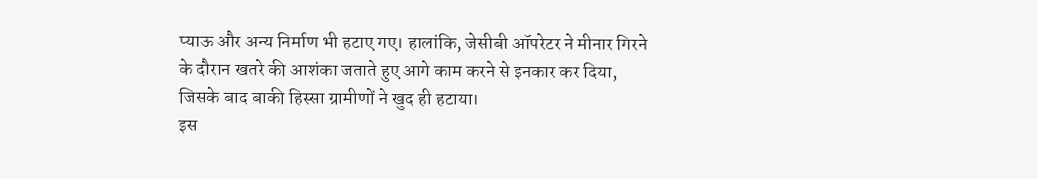प्याऊ और अन्य निर्माण भी हटाए गए। हालांकि, जेसीबी ऑपरेटर ने मीनार गिरने के दौरान खतरे की आशंका जताते हुए आगे काम करने से इनकार कर दिया, जिसके बाद बाकी हिस्सा ग्रामीणों ने खुद ही हटाया।
इस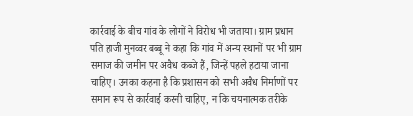कार्रवाई के बीच गांव के लोगों ने विरोध भी जताया। ग्राम प्रधान पति हाजी मुनव्वर बब्बू ने कहा कि गांव में अन्य स्थानों पर भी ग्राम समाज की जमीन पर अवैध कब्जे हैं, जिन्हें पहले हटाया जाना चाहिए। उनका कहना है कि प्रशासन को सभी अवैध निर्माणों पर समान रूप से कार्रवाई करनी चाहिए, न कि चयनात्मक तरीके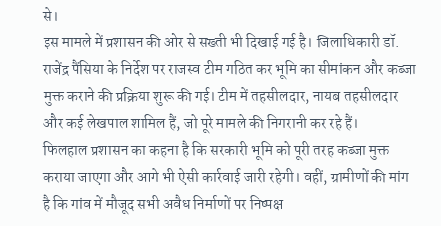से।
इस मामले में प्रशासन की ओर से सख्ती भी दिखाई गई है। जिलाधिकारी डॉ. राजेंद्र पैंसिया के निर्देश पर राजस्व टीम गठित कर भूमि का सीमांकन और कब्जा मुक्त कराने की प्रक्रिया शुरू की गई। टीम में तहसीलदार, नायब तहसीलदार और कई लेखपाल शामिल हैं, जो पूरे मामले की निगरानी कर रहे हैं।
फिलहाल प्रशासन का कहना है कि सरकारी भूमि को पूरी तरह कब्जा मुक्त कराया जाएगा और आगे भी ऐसी कार्रवाई जारी रहेगी। वहीं, ग्रामीणों की मांग है कि गांव में मौजूद सभी अवैध निर्माणों पर निष्पक्ष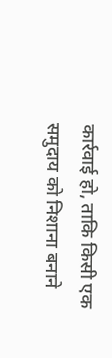कार्रवाई हो, ताकि किसी एक समुदाय को निशाना बनाने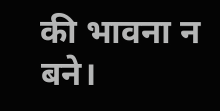की भावना न बने।